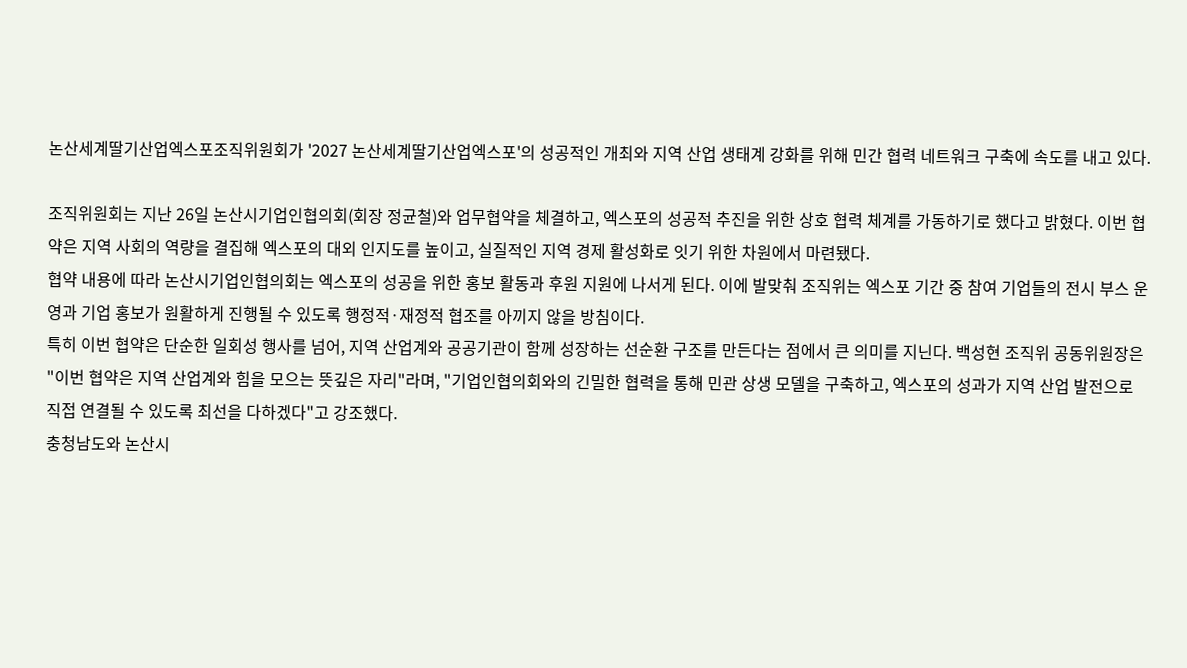논산세계딸기산업엑스포조직위원회가 '2027 논산세계딸기산업엑스포'의 성공적인 개최와 지역 산업 생태계 강화를 위해 민간 협력 네트워크 구축에 속도를 내고 있다.

조직위원회는 지난 26일 논산시기업인협의회(회장 정균철)와 업무협약을 체결하고, 엑스포의 성공적 추진을 위한 상호 협력 체계를 가동하기로 했다고 밝혔다. 이번 협약은 지역 사회의 역량을 결집해 엑스포의 대외 인지도를 높이고, 실질적인 지역 경제 활성화로 잇기 위한 차원에서 마련됐다.
협약 내용에 따라 논산시기업인협의회는 엑스포의 성공을 위한 홍보 활동과 후원 지원에 나서게 된다. 이에 발맞춰 조직위는 엑스포 기간 중 참여 기업들의 전시 부스 운영과 기업 홍보가 원활하게 진행될 수 있도록 행정적·재정적 협조를 아끼지 않을 방침이다.
특히 이번 협약은 단순한 일회성 행사를 넘어, 지역 산업계와 공공기관이 함께 성장하는 선순환 구조를 만든다는 점에서 큰 의미를 지닌다. 백성현 조직위 공동위원장은 "이번 협약은 지역 산업계와 힘을 모으는 뜻깊은 자리"라며, "기업인협의회와의 긴밀한 협력을 통해 민관 상생 모델을 구축하고, 엑스포의 성과가 지역 산업 발전으로 직접 연결될 수 있도록 최선을 다하겠다"고 강조했다.
충청남도와 논산시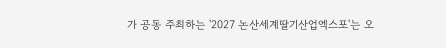가 공동 주최하는 '2027 논산세계딸기산업엑스포'는 오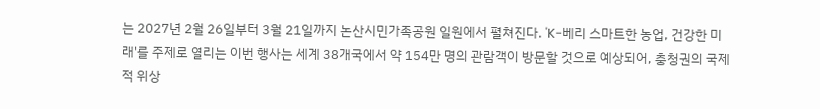는 2027년 2월 26일부터 3월 21일까지 논산시민가족공원 일원에서 펼쳐진다. 'K-베리 스마트한 농업, 건강한 미래'를 주제로 열리는 이번 행사는 세계 38개국에서 약 154만 명의 관람객이 방문할 것으로 예상되어, 충청권의 국제적 위상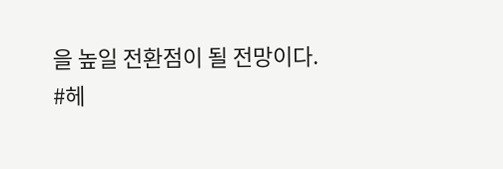을 높일 전환점이 될 전망이다.
#헤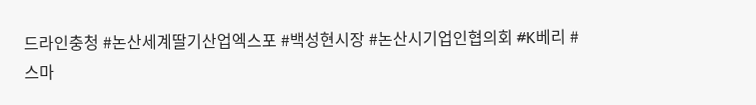드라인충청 #논산세계딸기산업엑스포 #백성현시장 #논산시기업인협의회 #K베리 #스마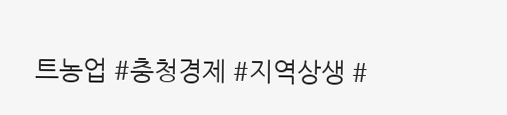트농업 #충청경제 #지역상생 #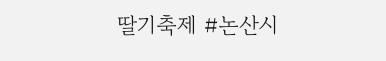딸기축제 #논산시